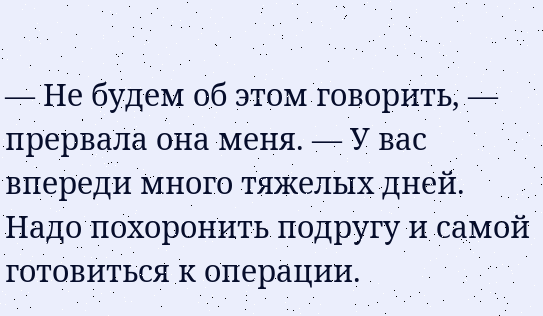— Не будем об этом говорить, — прервала она меня. — У вас впереди много тяжелых дней. Надо похоронить подругу и самой готовиться к операции.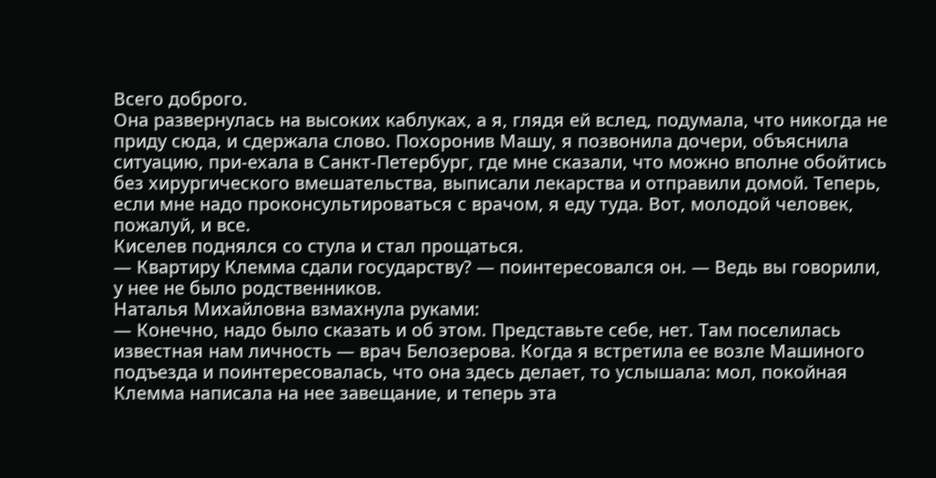Всего доброго.
Она развернулась на высоких каблуках, а я, глядя ей вслед, подумала, что никогда не приду сюда, и сдержала слово. Похоронив Машу, я позвонила дочери, объяснила ситуацию, при-ехала в Санкт-Петербург, где мне сказали, что можно вполне обойтись без хирургического вмешательства, выписали лекарства и отправили домой. Теперь, если мне надо проконсультироваться с врачом, я еду туда. Вот, молодой человек, пожалуй, и все.
Киселев поднялся со стула и стал прощаться.
— Квартиру Клемма сдали государству? — поинтересовался он. — Ведь вы говорили, у нее не было родственников.
Наталья Михайловна взмахнула руками:
— Конечно, надо было сказать и об этом. Представьте себе, нет. Там поселилась известная нам личность — врач Белозерова. Когда я встретила ее возле Машиного подъезда и поинтересовалась, что она здесь делает, то услышала: мол, покойная Клемма написала на нее завещание, и теперь эта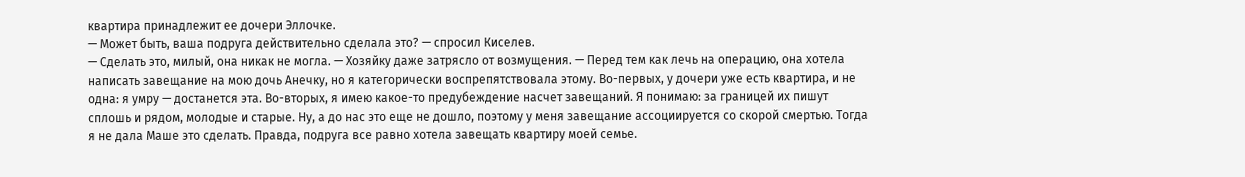квартира принадлежит ее дочери Эллочке.
— Может быть, ваша подруга действительно сделала это? — спросил Киселев.
— Сделать это, милый, она никак не могла. — Хозяйку даже затрясло от возмущения. — Перед тем как лечь на операцию, она хотела написать завещание на мою дочь Анечку, но я категорически воспрепятствовала этому. Во-первых, у дочери уже есть квартира, и не одна: я умру — достанется эта. Во-вторых, я имею какое-то предубеждение насчет завещаний. Я понимаю: за границей их пишут сплошь и рядом, молодые и старые. Ну, а до нас это еще не дошло, поэтому у меня завещание ассоциируется со скорой смертью. Тогда я не дала Маше это сделать. Правда, подруга все равно хотела завещать квартиру моей семье.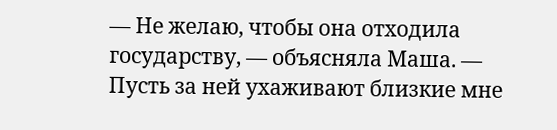— Не желаю, чтобы она отходила государству, — объясняла Маша. — Пусть за ней ухаживают близкие мне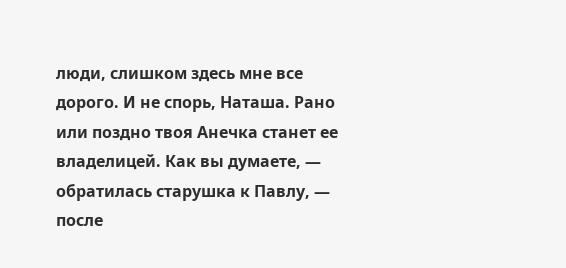люди, слишком здесь мне все дорого. И не спорь, Наташа. Рано или поздно твоя Анечка станет ее владелицей. Как вы думаете, — обратилась старушка к Павлу, — после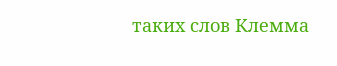таких слов Клемма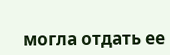могла отдать ее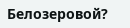Белозеровой?